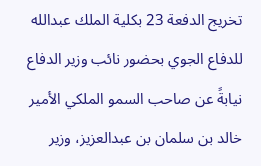تخريج الدفعة 23 بكلية الملك عبدالله للدفاع الجوي بحضور نائب وزير الدفاع
نيابةً عن صاحب السمو الملكي الأمير خالد بن سلمان بن عبدالعزيز، وزير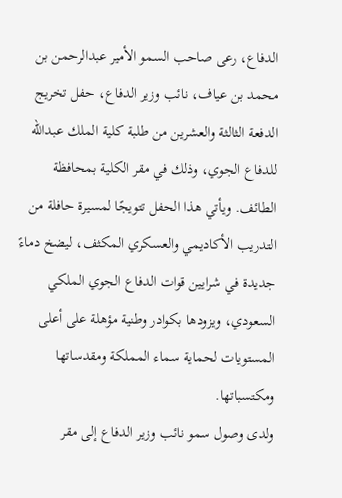الدفاع، رعى صاحب السمو الأمير عبدالرحمن بن محمد بن عياف، نائب وزير الدفاع، حفل تخريج الدفعة الثالثة والعشرين من طلبة كلية الملك عبدالله للدفاع الجوي، وذلك في مقر الكلية بمحافظة الطائف. ويأتي هذا الحفل تتويجًا لمسيرة حافلة من التدريب الأكاديمي والعسكري المكثف، ليضخ دماءً جديدة في شرايين قوات الدفاع الجوي الملكي السعودي، ويزودها بكوادر وطنية مؤهلة على أعلى المستويات لحماية سماء المملكة ومقدساتها ومكتسباتها.
ولدى وصول سمو نائب وزير الدفاع إلى مقر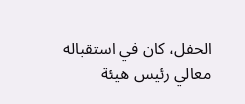الحفل، كان في استقباله معالي رئيس هيئة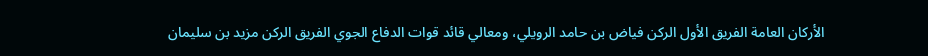الأركان العامة الفريق الأول الركن فياض بن حامد الرويلي، ومعالي قائد قوات الدفاع الجوي الفريق الركن مزيد بن سليمان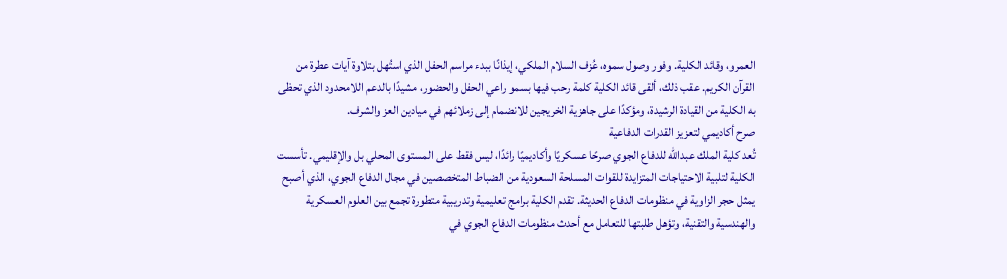العمرو، وقائد الكلية. وفور وصول سموه، عُزف السلام الملكي، إيذانًا ببدء مراسم الحفل الذي استُهل بتلاوة آيات عطرة من القرآن الكريم. عقب ذلك، ألقى قائد الكلية كلمة رحب فيها بسمو راعي الحفل والحضور، مشيدًا بالدعم اللامحدود الذي تحظى به الكلية من القيادة الرشيدة، ومؤكدًا على جاهزية الخريجين للانضمام إلى زملائهم في ميادين العز والشرف.
صرح أكاديمي لتعزيز القدرات الدفاعية
تُعد كلية الملك عبدالله للدفاع الجوي صرحًا عسكريًا وأكاديميًا رائدًا، ليس فقط على المستوى المحلي بل والإقليمي. تأسست الكلية لتلبية الاحتياجات المتزايدة للقوات المسلحة السعودية من الضباط المتخصصين في مجال الدفاع الجوي، الذي أصبح يمثل حجر الزاوية في منظومات الدفاع الحديثة. تقدم الكلية برامج تعليمية وتدريبية متطورة تجمع بين العلوم العسكرية والهندسية والتقنية، وتؤهل طلبتها للتعامل مع أحدث منظومات الدفاع الجوي في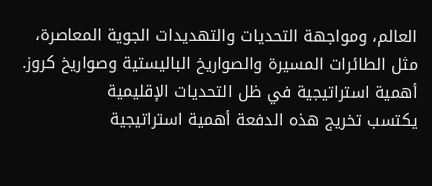العالم، ومواجهة التحديات والتهديدات الجوية المعاصرة، مثل الطائرات المسيرة والصواريخ الباليستية وصواريخ كروز.
أهمية استراتيجية في ظل التحديات الإقليمية
يكتسب تخريج هذه الدفعة أهمية استراتيجية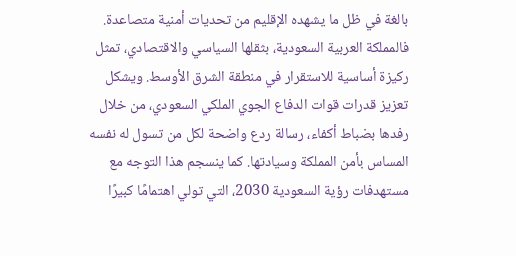بالغة في ظل ما يشهده الإقليم من تحديات أمنية متصاعدة. فالمملكة العربية السعودية، بثقلها السياسي والاقتصادي، تمثل ركيزة أساسية للاستقرار في منطقة الشرق الأوسط. ويشكل تعزيز قدرات قوات الدفاع الجوي الملكي السعودي، من خلال رفدها بضباط أكفاء، رسالة ردع واضحة لكل من تسول له نفسه المساس بأمن المملكة وسيادتها. كما ينسجم هذا التوجه مع مستهدفات رؤية السعودية 2030، التي تولي اهتمامًا كبيرًا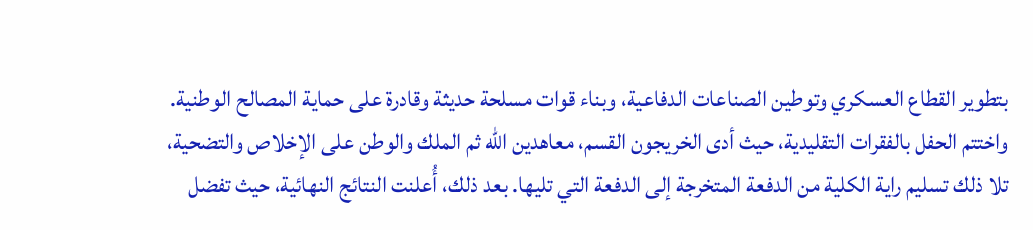بتطوير القطاع العسكري وتوطين الصناعات الدفاعية، وبناء قوات مسلحة حديثة وقادرة على حماية المصالح الوطنية.
واختتم الحفل بالفقرات التقليدية، حيث أدى الخريجون القسم، معاهدين الله ثم الملك والوطن على الإخلاص والتضحية، تلا ذلك تسليم راية الكلية من الدفعة المتخرجة إلى الدفعة التي تليها. بعد ذلك، أُعلنت النتائج النهائية، حيث تفضل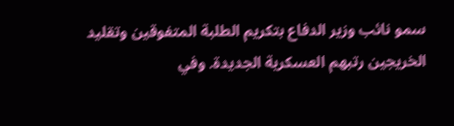سمو نائب وزير الدفاع بتكريم الطلبة المتفوقين وتقليد الخريجين رتبهم العسكرية الجديدة. وفي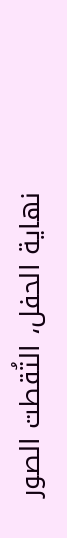نهاية الحفل، التُقطت الصور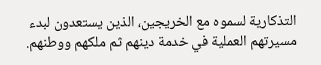التذكارية لسموه مع الخريجين، الذين يستعدون لبدء مسيرتهم العملية في خدمة دينهم ثم ملكهم ووطنهم.